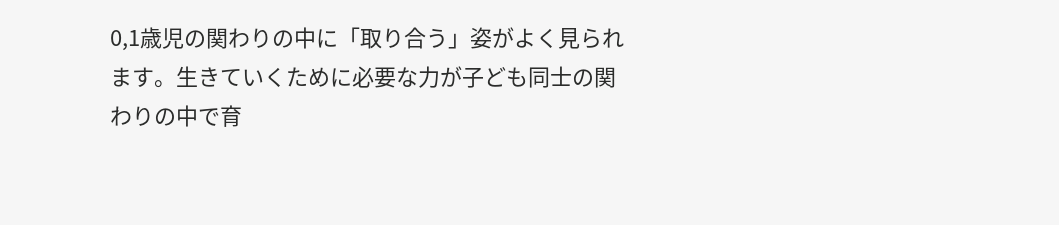0,1歳児の関わりの中に「取り合う」姿がよく見られます。生きていくために必要な力が子ども同士の関わりの中で育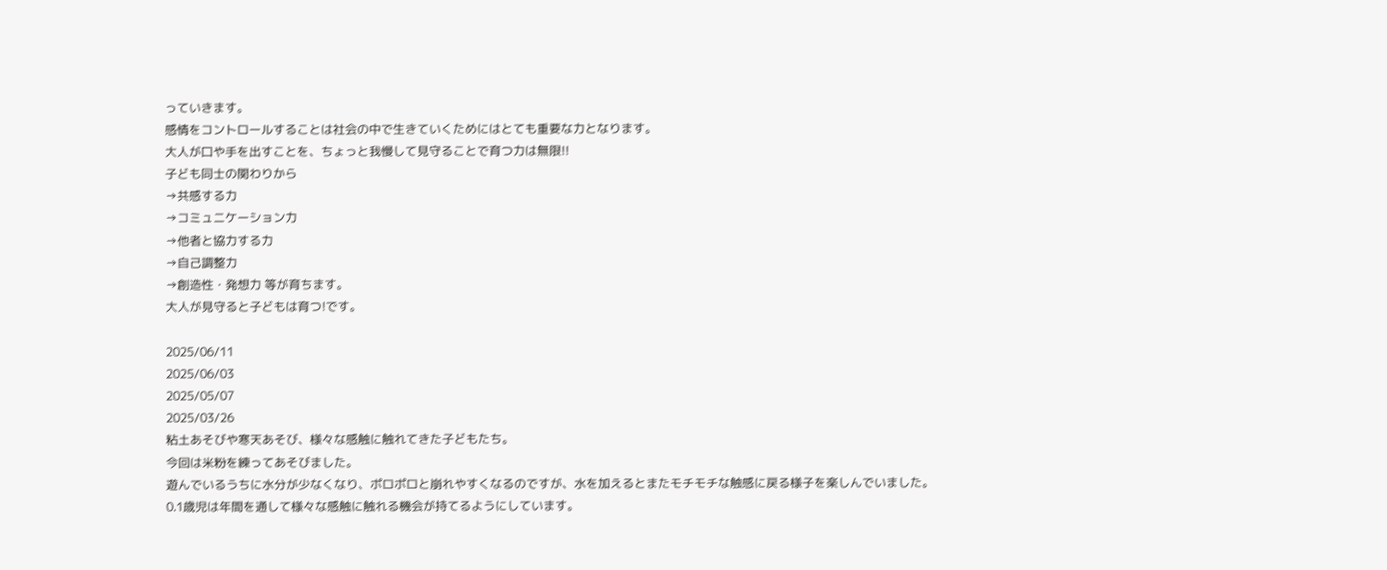っていきます。
感情をコントロールすることは社会の中で生きていくためにはとても重要な力となります。
大人が口や手を出すことを、ちょっと我慢して見守ることで育つ力は無限!!
子ども同士の関わりから
→共感する力
→コミュニケーション力
→他者と協力する力
→自己調整力
→創造性・発想力 等が育ちます。
大人が見守ると子どもは育つ!です。

2025/06/11
2025/06/03
2025/05/07
2025/03/26
粘土あそびや寒天あそび、様々な感触に触れてきた子どもたち。
今回は米粉を練ってあそびました。
遊んでいるうちに水分が少なくなり、ポロポロと崩れやすくなるのですが、水を加えるとまたモチモチな触感に戻る様子を楽しんでいました。
0.1歳児は年間を通して様々な感触に触れる機会が持てるようにしています。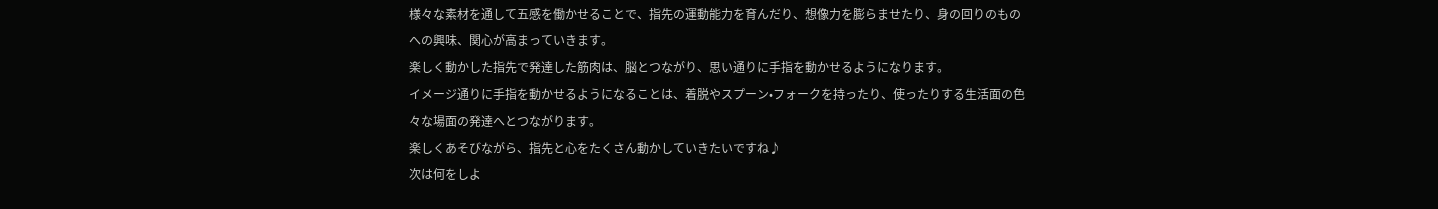様々な素材を通して五感を働かせることで、指先の運動能力を育んだり、想像力を膨らませたり、身の回りのものへの興味、関心が高まっていきます。
楽しく動かした指先で発達した筋肉は、脳とつながり、思い通りに手指を動かせるようになります。
イメージ通りに手指を動かせるようになることは、着脱やスプーン•フォークを持ったり、使ったりする生活面の色々な場面の発達へとつながります。
楽しくあそびながら、指先と心をたくさん動かしていきたいですね♪
次は何をしよ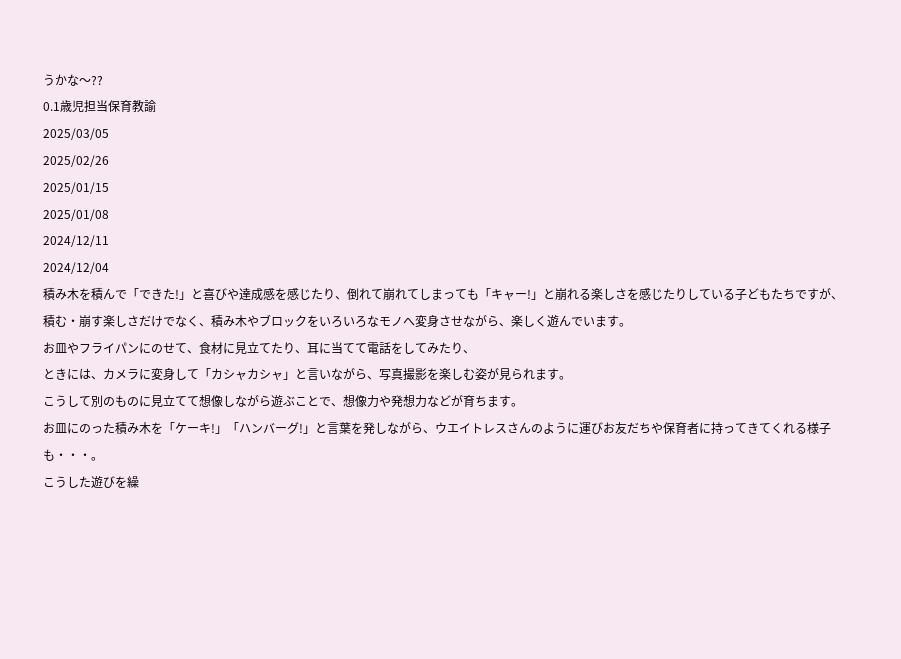うかな〜??
0.1歳児担当保育教諭
2025/03/05
2025/02/26
2025/01/15
2025/01/08
2024/12/11
2024/12/04
積み木を積んで「できた!」と喜びや達成感を感じたり、倒れて崩れてしまっても「キャー!」と崩れる楽しさを感じたりしている子どもたちですが、積む・崩す楽しさだけでなく、積み木やブロックをいろいろなモノへ変身させながら、楽しく遊んでいます。
お皿やフライパンにのせて、食材に見立てたり、耳に当てて電話をしてみたり、
ときには、カメラに変身して「カシャカシャ」と言いながら、写真撮影を楽しむ姿が見られます。
こうして別のものに見立てて想像しながら遊ぶことで、想像力や発想力などが育ちます。
お皿にのった積み木を「ケーキ!」「ハンバーグ!」と言葉を発しながら、ウエイトレスさんのように運びお友だちや保育者に持ってきてくれる様子も・・・。
こうした遊びを繰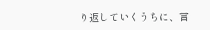り返していくうちに、言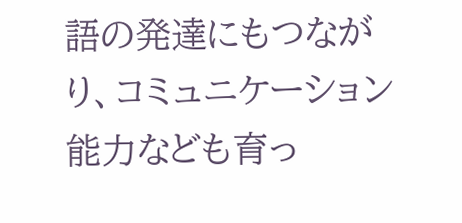語の発達にもつながり、コミュニケーション能力なども育っ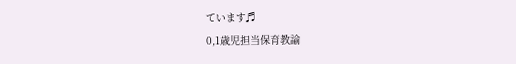ています♬
0,1歳児担当保育教諭